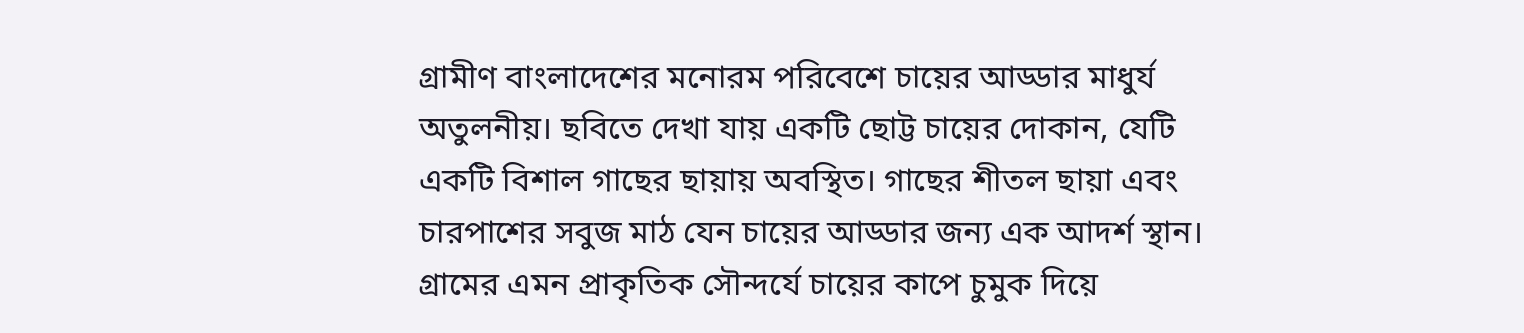গ্রামীণ বাংলাদেশের মনোরম পরিবেশে চায়ের আড্ডার মাধুর্য অতুলনীয়। ছবিতে দেখা যায় একটি ছোট্ট চায়ের দোকান, যেটি একটি বিশাল গাছের ছায়ায় অবস্থিত। গাছের শীতল ছায়া এবং চারপাশের সবুজ মাঠ যেন চায়ের আড্ডার জন্য এক আদর্শ স্থান। গ্রামের এমন প্রাকৃতিক সৌন্দর্যে চায়ের কাপে চুমুক দিয়ে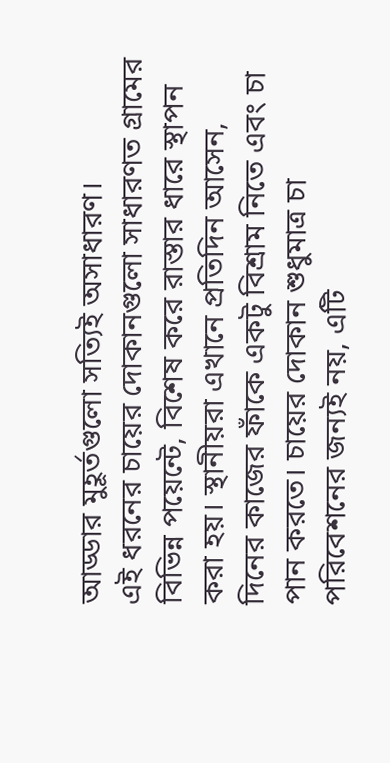আড্ডার মুহূর্তগুলো সত্যিই অসাধারণ।
এই ধরনের চায়ের দোকানগুলো সাধারণত গ্রামের বিভিন্ন পয়েন্টে, বিশেষ করে রাস্তার ধারে স্থাপন করা হয়। স্থানীয়রা এখানে প্রতিদিন আসেন, দিনের কাজের ফাঁকে একটু বিশ্রাম নিতে এবং চা পান করতে। চায়ের দোকান শুধুমাত্র চা পরিবেশনের জন্যই নয়, এটি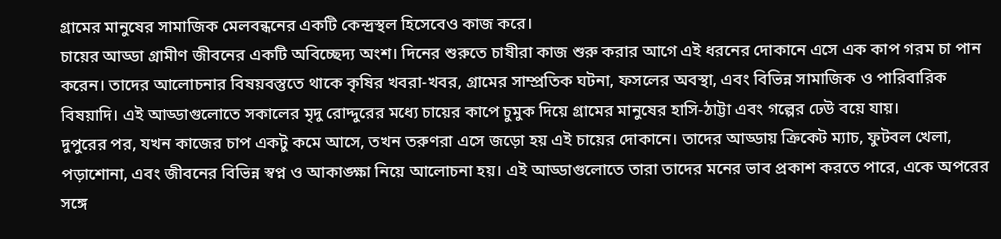গ্রামের মানুষের সামাজিক মেলবন্ধনের একটি কেন্দ্রস্থল হিসেবেও কাজ করে।
চায়ের আড্ডা গ্রামীণ জীবনের একটি অবিচ্ছেদ্য অংশ। দিনের শুরুতে চাষীরা কাজ শুরু করার আগে এই ধরনের দোকানে এসে এক কাপ গরম চা পান করেন। তাদের আলোচনার বিষয়বস্তুতে থাকে কৃষির খবরা-খবর, গ্রামের সাম্প্রতিক ঘটনা, ফসলের অবস্থা, এবং বিভিন্ন সামাজিক ও পারিবারিক বিষয়াদি। এই আড্ডাগুলোতে সকালের মৃদু রোদ্দুরের মধ্যে চায়ের কাপে চুমুক দিয়ে গ্রামের মানুষের হাসি-ঠাট্টা এবং গল্পের ঢেউ বয়ে যায়।
দুপুরের পর, যখন কাজের চাপ একটু কমে আসে, তখন তরুণরা এসে জড়ো হয় এই চায়ের দোকানে। তাদের আড্ডায় ক্রিকেট ম্যাচ, ফুটবল খেলা, পড়াশোনা, এবং জীবনের বিভিন্ন স্বপ্ন ও আকাঙ্ক্ষা নিয়ে আলোচনা হয়। এই আড্ডাগুলোতে তারা তাদের মনের ভাব প্রকাশ করতে পারে, একে অপরের সঙ্গে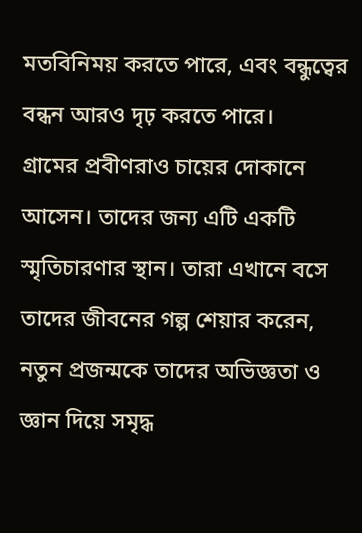মতবিনিময় করতে পারে, এবং বন্ধুত্বের বন্ধন আরও দৃঢ় করতে পারে।
গ্রামের প্রবীণরাও চায়ের দোকানে আসেন। তাদের জন্য এটি একটি স্মৃতিচারণার স্থান। তারা এখানে বসে তাদের জীবনের গল্প শেয়ার করেন, নতুন প্রজন্মকে তাদের অভিজ্ঞতা ও জ্ঞান দিয়ে সমৃদ্ধ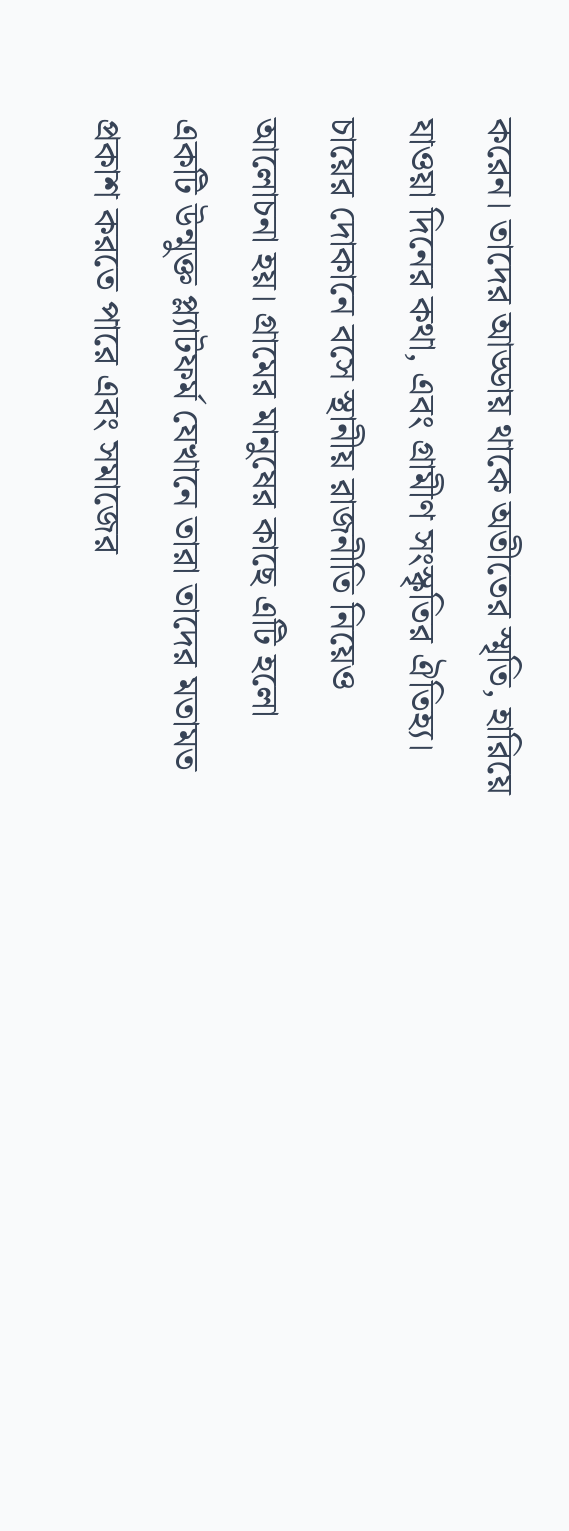করেন। তাদের আড্ডায় থাকে অতীতের স্মৃতি, হারিয়ে যাওয়া দিনের কথা, এবং গ্রামীণ সংস্কৃতির ঐতিহ্য।
চায়ের দোকানে বসে স্থানীয় রাজনীতি নিয়েও আলোচনা হয়। গ্রামের মানুষের কাছে এটি হলো একটি উন্মুক্ত প্ল্যাটফর্ম যেখানে তারা তাদের মতামত প্রকাশ করতে পারে এবং সমাজের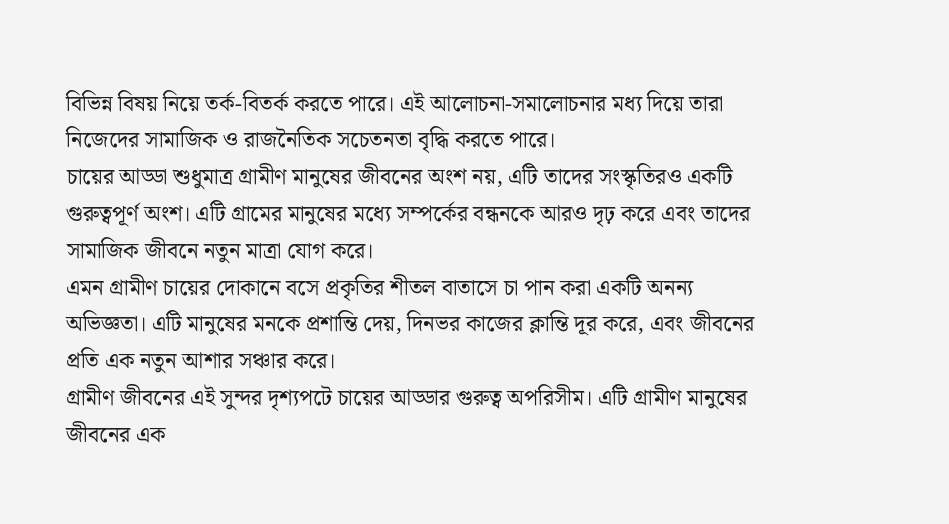বিভিন্ন বিষয় নিয়ে তর্ক-বিতর্ক করতে পারে। এই আলোচনা-সমালোচনার মধ্য দিয়ে তারা নিজেদের সামাজিক ও রাজনৈতিক সচেতনতা বৃদ্ধি করতে পারে।
চায়ের আড্ডা শুধুমাত্র গ্রামীণ মানুষের জীবনের অংশ নয়, এটি তাদের সংস্কৃতিরও একটি গুরুত্বপূর্ণ অংশ। এটি গ্রামের মানুষের মধ্যে সম্পর্কের বন্ধনকে আরও দৃঢ় করে এবং তাদের সামাজিক জীবনে নতুন মাত্রা যোগ করে।
এমন গ্রামীণ চায়ের দোকানে বসে প্রকৃতির শীতল বাতাসে চা পান করা একটি অনন্য অভিজ্ঞতা। এটি মানুষের মনকে প্রশান্তি দেয়, দিনভর কাজের ক্লান্তি দূর করে, এবং জীবনের প্রতি এক নতুন আশার সঞ্চার করে।
গ্রামীণ জীবনের এই সুন্দর দৃশ্যপটে চায়ের আড্ডার গুরুত্ব অপরিসীম। এটি গ্রামীণ মানুষের জীবনের এক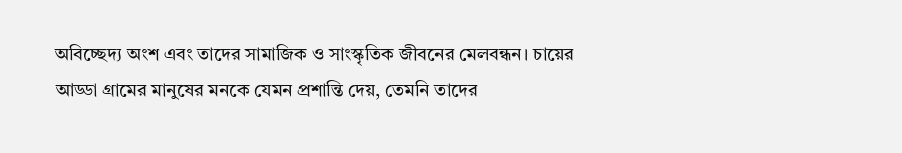অবিচ্ছেদ্য অংশ এবং তাদের সামাজিক ও সাংস্কৃতিক জীবনের মেলবন্ধন। চায়ের আড্ডা গ্রামের মানুষের মনকে যেমন প্রশান্তি দেয়, তেমনি তাদের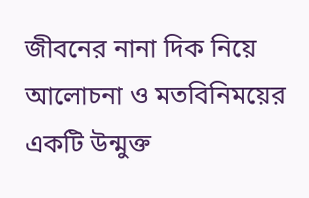জীবনের নানা দিক নিয়ে আলোচনা ও মতবিনিময়ের একটি উন্মুক্ত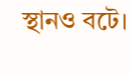স্থানও বটে।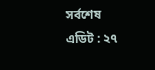সর্বশেষ এডিট : ২৭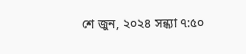শে জুন, ২০২৪ সন্ধ্যা ৭:৫০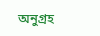অনুগ্রহ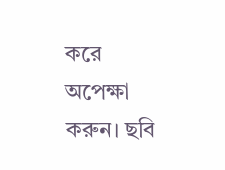করে অপেক্ষা করুন। ছবি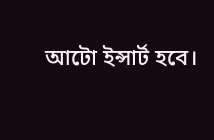আটো ইন্সার্ট হবে।